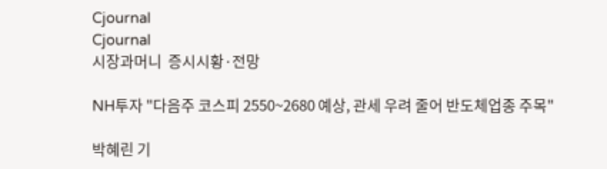Cjournal
Cjournal
시장과머니  증시시황·전망

NH투자 "다음주 코스피 2550~2680 예상, 관세 우려 줄어 반도체업종 주목"

박혜린 기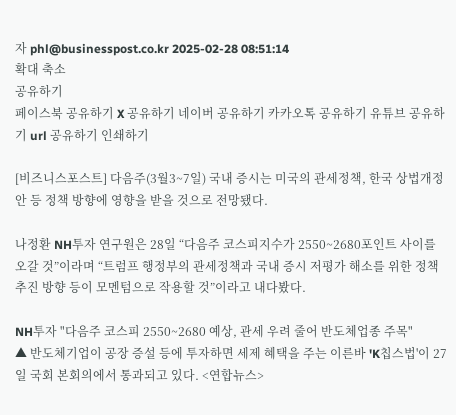자 phl@businesspost.co.kr 2025-02-28 08:51:14
확대 축소
공유하기
페이스북 공유하기 X 공유하기 네이버 공유하기 카카오톡 공유하기 유튜브 공유하기 url 공유하기 인쇄하기

[비즈니스포스트] 다음주(3월3~7일) 국내 증시는 미국의 관세정책, 한국 상법개정안 등 정책 방향에 영향을 받을 것으로 전망됐다.

나정환 NH투자 연구원은 28일 “다음주 코스피지수가 2550~2680포인트 사이를 오갈 것”이라며 “트럼프 행정부의 관세정책과 국내 증시 저평가 해소를 위한 정책 추진 방향 등이 모멘텀으로 작용할 것”이라고 내다봤다.

NH투자 "다음주 코스피 2550~2680 예상, 관세 우려 줄어 반도체업종 주목"
▲ 반도체기업이 공장 증설 등에 투자하면 세제 혜택을 주는 이른바 'K칩스법'이 27일 국회 본회의에서 통과되고 있다. <연합뉴스>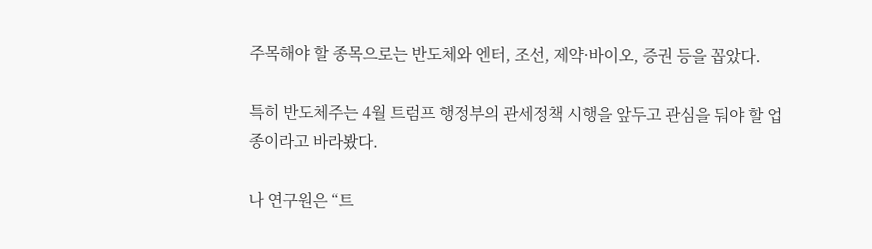주목해야 할 종목으로는 반도체와 엔터, 조선, 제약·바이오, 증권 등을 꼽았다.

특히 반도체주는 4월 트럼프 행정부의 관세정책 시행을 앞두고 관심을 둬야 할 업종이라고 바라봤다.

나 연구원은 “트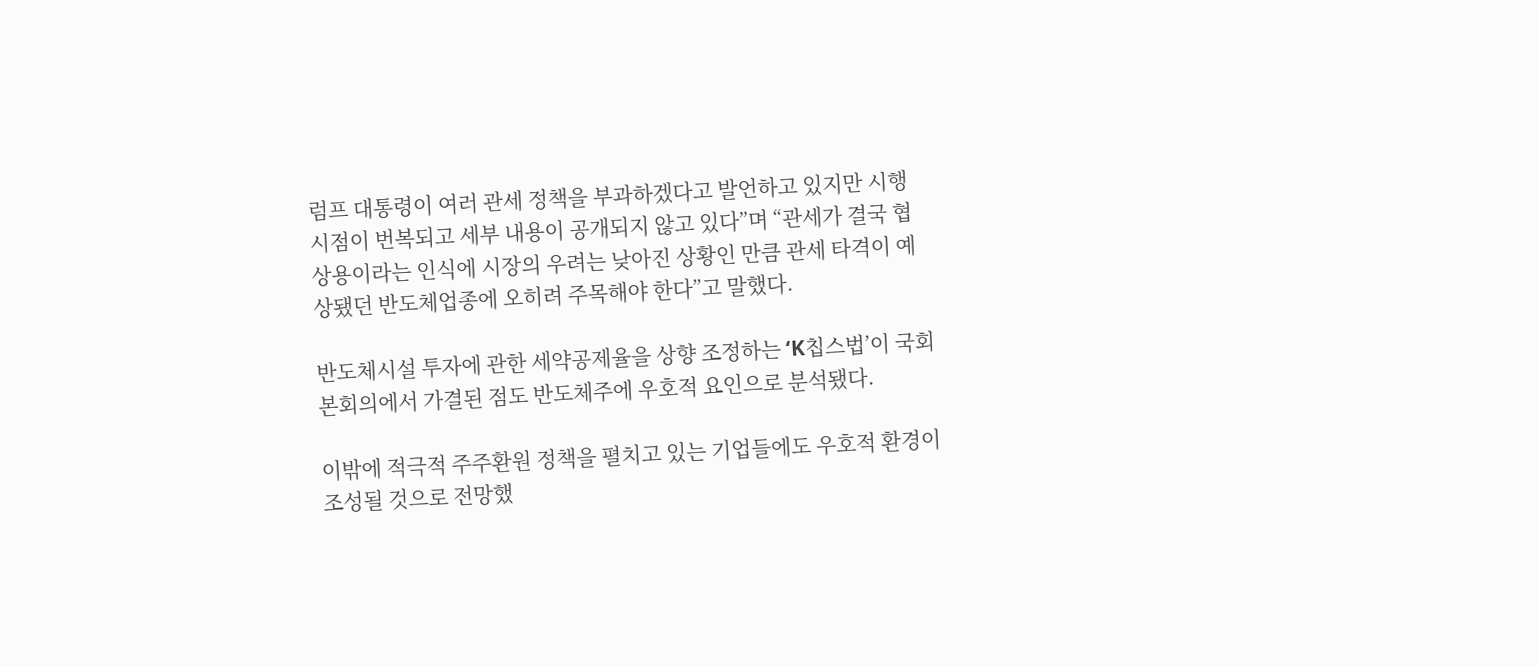럼프 대통령이 여러 관세 정책을 부과하겠다고 발언하고 있지만 시행 시점이 번복되고 세부 내용이 공개되지 않고 있다”며 “관세가 결국 협상용이라는 인식에 시장의 우려는 낮아진 상황인 만큼 관세 타격이 예상됐던 반도체업종에 오히려 주목해야 한다”고 말했다.

반도체시설 투자에 관한 세약공제율을 상향 조정하는 ‘K칩스법’이 국회 본회의에서 가결된 점도 반도체주에 우호적 요인으로 분석됐다.

이밖에 적극적 주주환원 정책을 펼치고 있는 기업들에도 우호적 환경이 조성될 것으로 전망했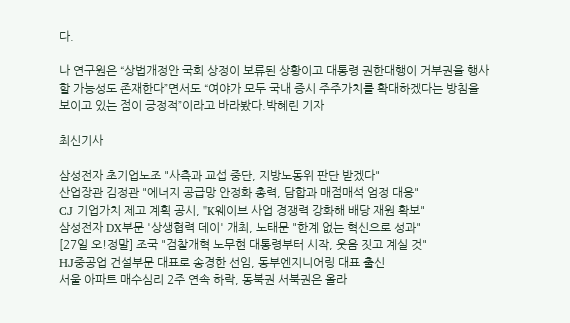다.

나 연구원은 “상법개정안 국회 상정이 보류된 상황이고 대통령 권한대행이 거부권을 행사할 가능성도 존재한다”면서도 “여야가 모두 국내 증시 주주가치를 확대하겠다는 방침을 보이고 있는 점이 긍정적”이라고 바라봤다.박혜린 기자

최신기사

삼성전자 초기업노조 "사측과 교섭 중단, 지방노동위 판단 받겠다"
산업장관 김정관 "에너지 공급망 안정화 총력, 담합과 매점매석 엄정 대응"
CJ 기업가치 제고 계획 공시, "K웨이브 사업 경쟁력 강화해 배당 재원 확보"
삼성전자 DX부문 '상생협력 데이' 개최, 노태문 "한계 없는 혁신으로 성과"
[27일 오!정말] 조국 "검찰개혁 노무현 대통령부터 시작, 웃음 짓고 계실 것"
HJ중공업 건설부문 대표로 송경한 선임, 동부엔지니어링 대표 출신
서울 아파트 매수심리 2주 연속 하락, 동북권 서북권은 올라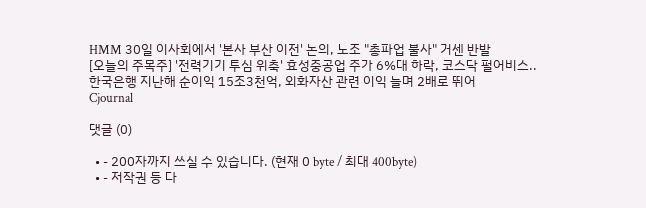HMM 30일 이사회에서 '본사 부산 이전' 논의, 노조 "총파업 불사" 거센 반발
[오늘의 주목주] '전력기기 투심 위축' 효성중공업 주가 6%대 하락, 코스닥 펄어비스..
한국은행 지난해 순이익 15조3천억, 외화자산 관련 이익 늘며 2배로 뛰어
Cjournal

댓글 (0)

  • - 200자까지 쓰실 수 있습니다. (현재 0 byte / 최대 400byte)
  • - 저작권 등 다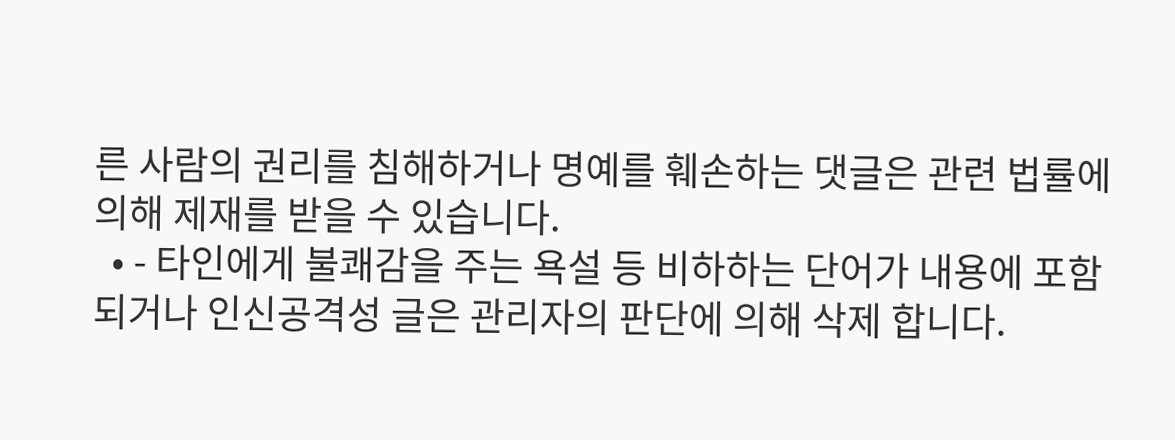른 사람의 권리를 침해하거나 명예를 훼손하는 댓글은 관련 법률에 의해 제재를 받을 수 있습니다.
  • - 타인에게 불쾌감을 주는 욕설 등 비하하는 단어가 내용에 포함되거나 인신공격성 글은 관리자의 판단에 의해 삭제 합니다.